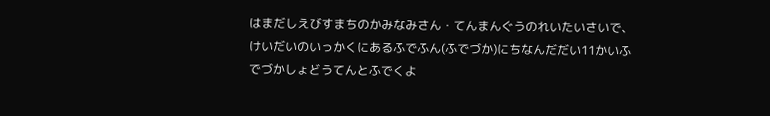はまだしえびすまちのかみなみさん・てんまんぐうのれいたいさいで、けいだいのいっかくにあるふでふん(ふでづか)にちなんだだい11かいふでづかしょどうてんとふでくよ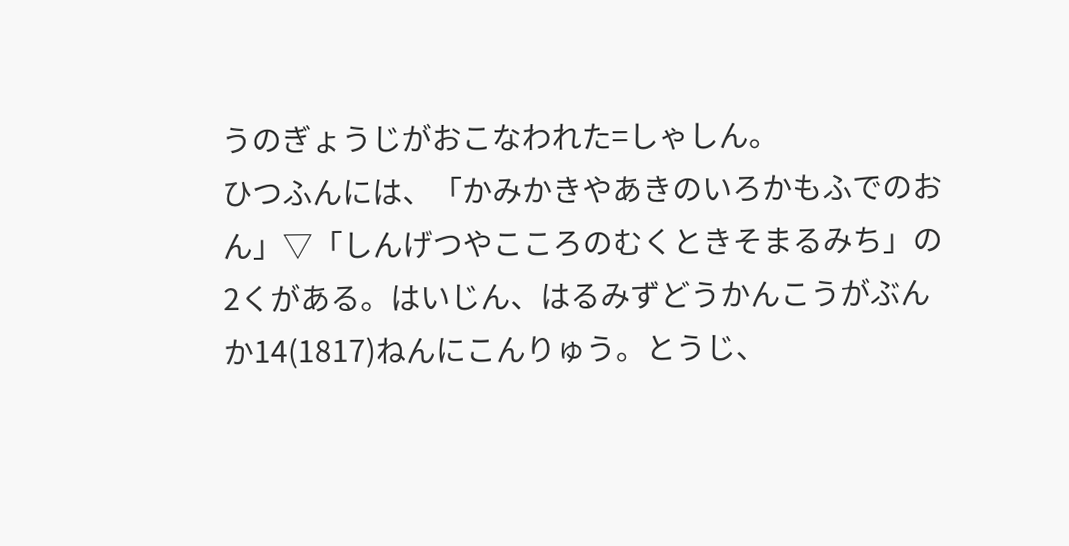うのぎょうじがおこなわれた=しゃしん。
ひつふんには、「かみかきやあきのいろかもふでのおん」▽「しんげつやこころのむくときそまるみち」の2くがある。はいじん、はるみずどうかんこうがぶんか14(1817)ねんにこんりゅう。とうじ、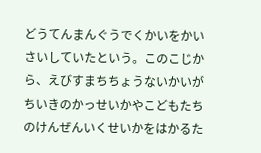どうてんまんぐうでくかいをかいさいしていたという。このこじから、えびすまちちょうないかいがちいきのかっせいかやこどもたちのけんぜんいくせいかをはかるた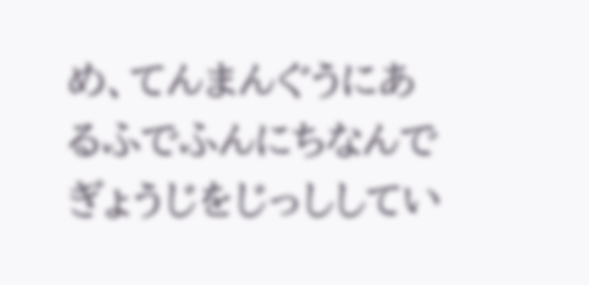め、てんまんぐうにあるふでふんにちなんでぎょうじをじっししてい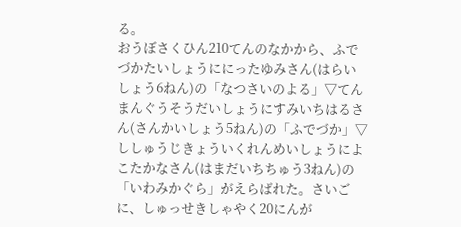る。
おうぼさくひん210てんのなかから、ふでづかたいしょうににったゆみさん(はらいしょう6ねん)の「なつさいのよる」▽てんまんぐうそうだいしょうにすみいちはるさん(さんかいしょう5ねん)の「ふでづか」▽ししゅうじきょういくれんめいしょうによこたかなさん(はまだいちちゅう3ねん)の「いわみかぐら」がえらばれた。さいごに、しゅっせきしゃやく20にんが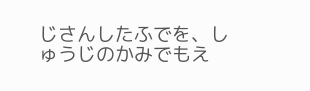じさんしたふでを、しゅうじのかみでもえ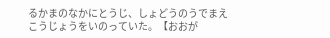るかまのなかにとうじ、しょどうのうでまえこうじょうをいのっていた。【おおが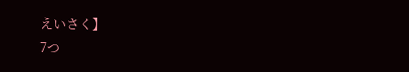えいさく】
7つ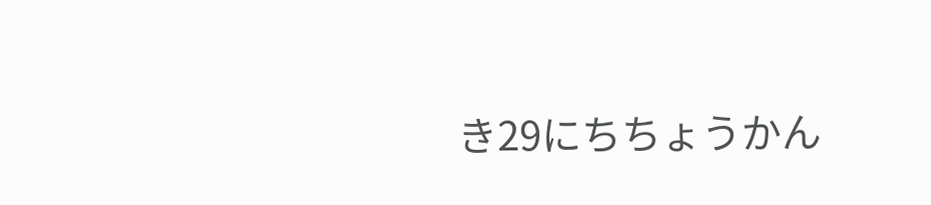き29にちちょうかん